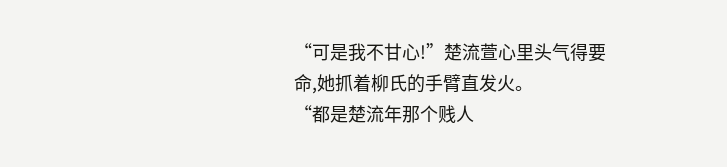“可是我不甘心!”楚流萱心里头气得要命,她抓着柳氏的手臂直发火。
“都是楚流年那个贱人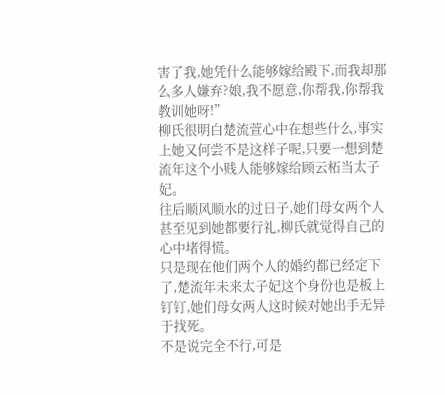害了我,她凭什么能够嫁给殿下,而我却那么多人嫌弃?娘,我不愿意,你帮我,你帮我教训她呀!”
柳氏很明白楚流萱心中在想些什么,事实上她又何尝不是这样子呢,只要一想到楚流年这个小贱人能够嫁给顾云柘当太子妃。
往后顺风顺水的过日子,她们母女两个人甚至见到她都要行礼,柳氏就觉得自己的心中堵得慌。
只是现在他们两个人的婚约都已经定下了,楚流年未来太子妃这个身份也是板上钉钉,她们母女两人这时候对她出手无异于找死。
不是说完全不行,可是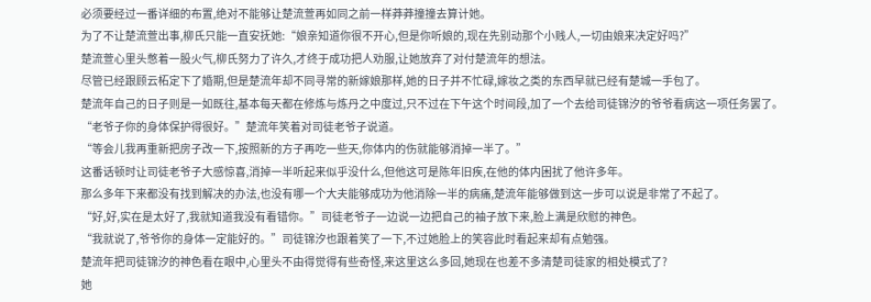必须要经过一番详细的布置,绝对不能够让楚流萱再如同之前一样莽莽撞撞去算计她。
为了不让楚流萱出事,柳氏只能一直安抚她:“娘亲知道你很不开心,但是你听娘的,现在先别动那个小贱人,一切由娘来决定好吗?”
楚流萱心里头憋着一股火气,柳氏努力了许久,才终于成功把人劝服,让她放弃了对付楚流年的想法。
尽管已经跟顾云柘定下了婚期,但是楚流年却不同寻常的新嫁娘那样,她的日子并不忙碌,嫁妆之类的东西早就已经有楚城一手包了。
楚流年自己的日子则是一如既往,基本每天都在修炼与炼丹之中度过,只不过在下午这个时间段,加了一个去给司徒锦汐的爷爷看病这一项任务罢了。
“老爷子你的身体保护得很好。”楚流年笑着对司徒老爷子说道。
“等会儿我再重新把房子改一下,按照新的方子再吃一些天,你体内的伤就能够消掉一半了。”
这番话顿时让司徒老爷子大感惊喜,消掉一半听起来似乎没什么,但他这可是陈年旧疾,在他的体内困扰了他许多年。
那么多年下来都没有找到解决的办法,也没有哪一个大夫能够成功为他消除一半的病痛,楚流年能够做到这一步可以说是非常了不起了。
“好,好,实在是太好了,我就知道我没有看错你。”司徒老爷子一边说一边把自己的袖子放下来,脸上满是欣慰的神色。
“我就说了,爷爷你的身体一定能好的。”司徒锦汐也跟着笑了一下,不过她脸上的笑容此时看起来却有点勉强。
楚流年把司徒锦汐的神色看在眼中,心里头不由得觉得有些奇怪,来这里这么多回,她现在也差不多清楚司徒家的相处模式了?
她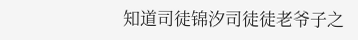知道司徒锦汐司徒徒老爷子之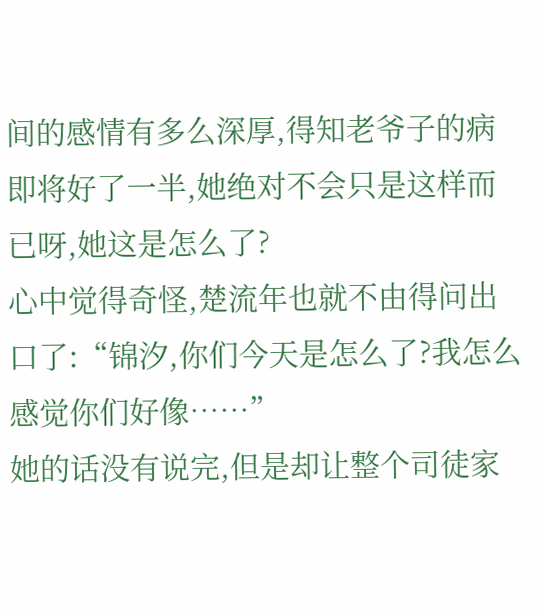间的感情有多么深厚,得知老爷子的病即将好了一半,她绝对不会只是这样而已呀,她这是怎么了?
心中觉得奇怪,楚流年也就不由得问出口了:“锦汐,你们今天是怎么了?我怎么感觉你们好像……”
她的话没有说完,但是却让整个司徒家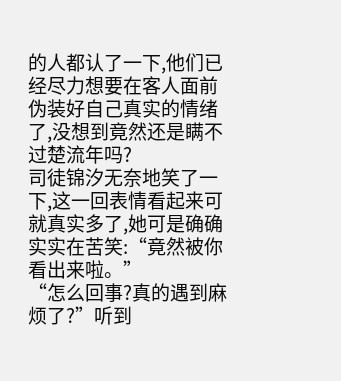的人都认了一下,他们已经尽力想要在客人面前伪装好自己真实的情绪了,没想到竟然还是瞒不过楚流年吗?
司徒锦汐无奈地笑了一下,这一回表情看起来可就真实多了,她可是确确实实在苦笑:“竟然被你看出来啦。”
“怎么回事?真的遇到麻烦了?”听到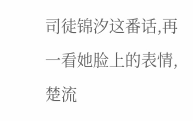司徒锦汐这番话,再一看她脸上的表情,楚流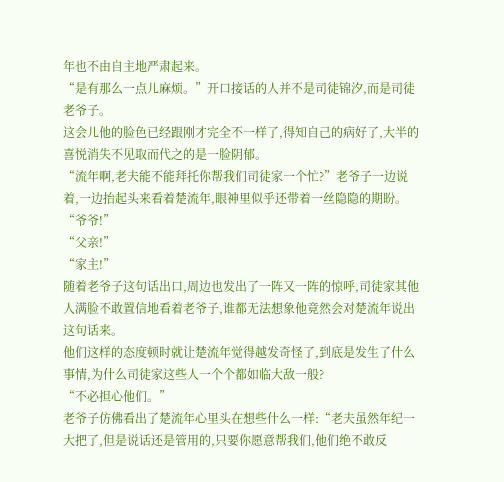年也不由自主地严肃起来。
“是有那么一点儿麻烦。”开口接话的人并不是司徒锦汐,而是司徒老爷子。
这会儿他的脸色已经跟刚才完全不一样了,得知自己的病好了,大半的喜悦消失不见取而代之的是一脸阴郁。
“流年啊,老夫能不能拜托你帮我们司徒家一个忙?”老爷子一边说着,一边抬起头来看着楚流年,眼神里似乎还带着一丝隐隐的期盼。
“爷爷!”
“父亲!”
“家主!”
随着老爷子这句话出口,周边也发出了一阵又一阵的惊呼,司徒家其他人满脸不敢置信地看着老爷子,谁都无法想象他竟然会对楚流年说出这句话来。
他们这样的态度顿时就让楚流年觉得越发奇怪了,到底是发生了什么事情,为什么司徒家这些人一个个都如临大敌一般?
“不必担心他们。”
老爷子仿佛看出了楚流年心里头在想些什么一样:“老夫虽然年纪一大把了,但是说话还是管用的,只要你愿意帮我们,他们绝不敢反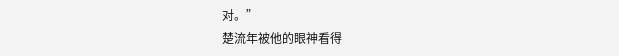对。”
楚流年被他的眼神看得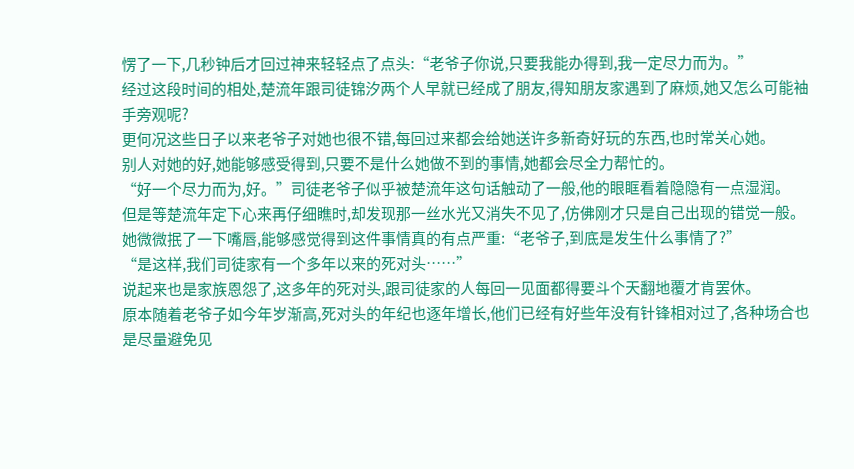愣了一下,几秒钟后才回过神来轻轻点了点头:“老爷子你说,只要我能办得到,我一定尽力而为。”
经过这段时间的相处,楚流年跟司徒锦汐两个人早就已经成了朋友,得知朋友家遇到了麻烦,她又怎么可能袖手旁观呢?
更何况这些日子以来老爷子对她也很不错,每回过来都会给她送许多新奇好玩的东西,也时常关心她。
别人对她的好,她能够感受得到,只要不是什么她做不到的事情,她都会尽全力帮忙的。
“好一个尽力而为,好。”司徒老爷子似乎被楚流年这句话触动了一般,他的眼眶看着隐隐有一点湿润。
但是等楚流年定下心来再仔细瞧时,却发现那一丝水光又消失不见了,仿佛刚才只是自己出现的错觉一般。
她微微抿了一下嘴唇,能够感觉得到这件事情真的有点严重:“老爷子,到底是发生什么事情了?”
“是这样,我们司徒家有一个多年以来的死对头……”
说起来也是家族恩怨了,这多年的死对头,跟司徒家的人每回一见面都得要斗个天翻地覆才肯罢休。
原本随着老爷子如今年岁渐高,死对头的年纪也逐年增长,他们已经有好些年没有针锋相对过了,各种场合也是尽量避免见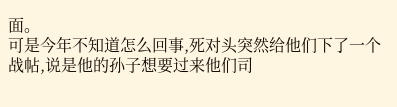面。
可是今年不知道怎么回事,死对头突然给他们下了一个战帖,说是他的孙子想要过来他们司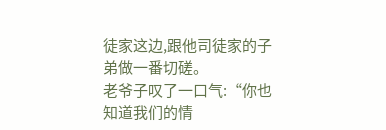徒家这边,跟他司徒家的子弟做一番切磋。
老爷子叹了一口气:“你也知道我们的情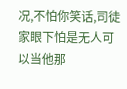况,不怕你笑话,司徒家眼下怕是无人可以当他那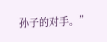孙子的对手。”